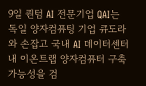9일 퀀텀 AI 전문기업 QAI는 독일 양자컴퓨팅 기업 큐도라와 손잡고 국내 AI 데이터센터 내 이온트랩 양자컴퓨터 구축 가능성을 검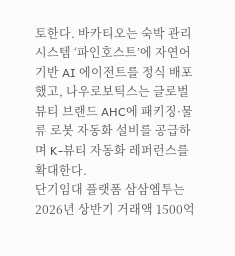토한다. 바카티오는 숙박 관리 시스템 ‘파인호스트’에 자연어 기반 AI 에이전트를 정식 배포했고, 나우로보틱스는 글로벌 뷰티 브랜드 AHC에 패키징·물류 로봇 자동화 설비를 공급하며 K-뷰티 자동화 레퍼런스를 확대한다.
단기임대 플랫폼 삼삼엠투는 2026년 상반기 거래액 1500억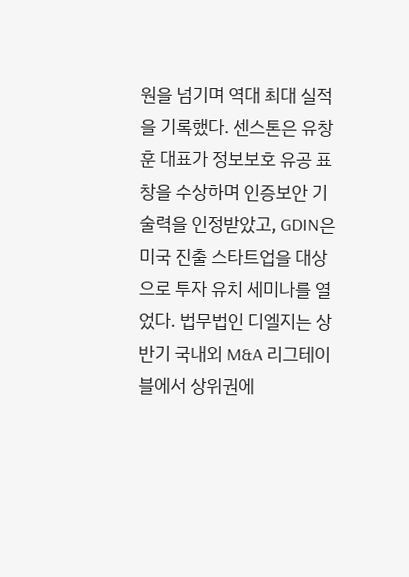원을 넘기며 역대 최대 실적을 기록했다. 센스톤은 유창훈 대표가 정보보호 유공 표창을 수상하며 인증보안 기술력을 인정받았고, GDIN은 미국 진출 스타트업을 대상으로 투자 유치 세미나를 열었다. 법무법인 디엘지는 상반기 국내외 M&A 리그테이블에서 상위권에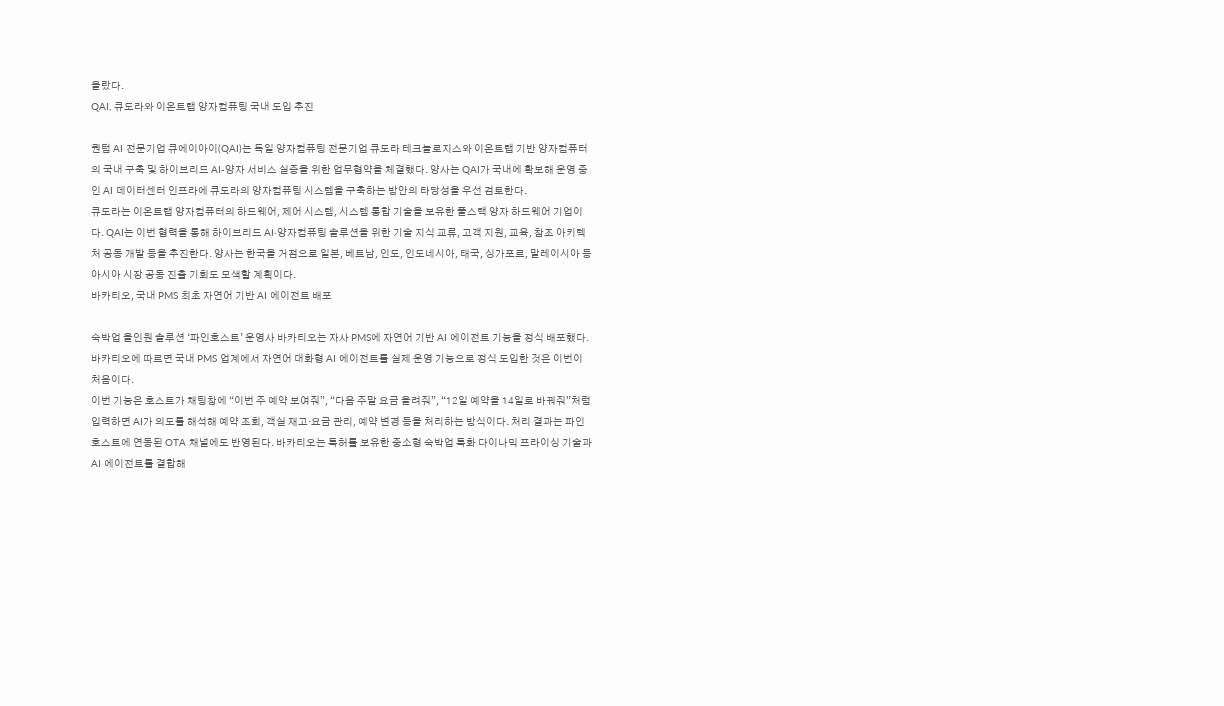올랐다.
QAI, 큐도라와 이온트랩 양자컴퓨팅 국내 도입 추진

퀀텀 AI 전문기업 큐에이아이(QAI)는 독일 양자컴퓨팅 전문기업 큐도라 테크놀로지스와 이온트랩 기반 양자컴퓨터의 국내 구축 및 하이브리드 AI-양자 서비스 실증을 위한 업무협약을 체결했다. 양사는 QAI가 국내에 확보해 운영 중인 AI 데이터센터 인프라에 큐도라의 양자컴퓨팅 시스템을 구축하는 방안의 타당성을 우선 검토한다.
큐도라는 이온트랩 양자컴퓨터의 하드웨어, 제어 시스템, 시스템 통합 기술을 보유한 풀스택 양자 하드웨어 기업이다. QAI는 이번 협력을 통해 하이브리드 AI·양자컴퓨팅 솔루션을 위한 기술 지식 교류, 고객 지원, 교육, 참조 아키텍처 공동 개발 등을 추진한다. 양사는 한국을 거점으로 일본, 베트남, 인도, 인도네시아, 태국, 싱가포르, 말레이시아 등 아시아 시장 공동 진출 기회도 모색할 계획이다.
바카티오, 국내 PMS 최초 자연어 기반 AI 에이전트 배포

숙박업 올인원 솔루션 ‘파인호스트’ 운영사 바카티오는 자사 PMS에 자연어 기반 AI 에이전트 기능을 정식 배포했다. 바카티오에 따르면 국내 PMS 업계에서 자연어 대화형 AI 에이전트를 실제 운영 기능으로 정식 도입한 것은 이번이 처음이다.
이번 기능은 호스트가 채팅창에 “이번 주 예약 보여줘”, “다음 주말 요금 올려줘”, “12일 예약을 14일로 바꿔줘”처럼 입력하면 AI가 의도를 해석해 예약 조회, 객실 재고·요금 관리, 예약 변경 등을 처리하는 방식이다. 처리 결과는 파인호스트에 연동된 OTA 채널에도 반영된다. 바카티오는 특허를 보유한 중소형 숙박업 특화 다이나믹 프라이싱 기술과 AI 에이전트를 결합해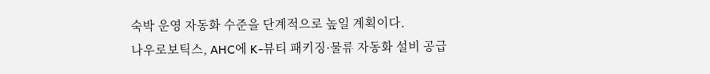숙박 운영 자동화 수준을 단계적으로 높일 계획이다.
나우로보틱스, AHC에 K-뷰티 패키징·물류 자동화 설비 공급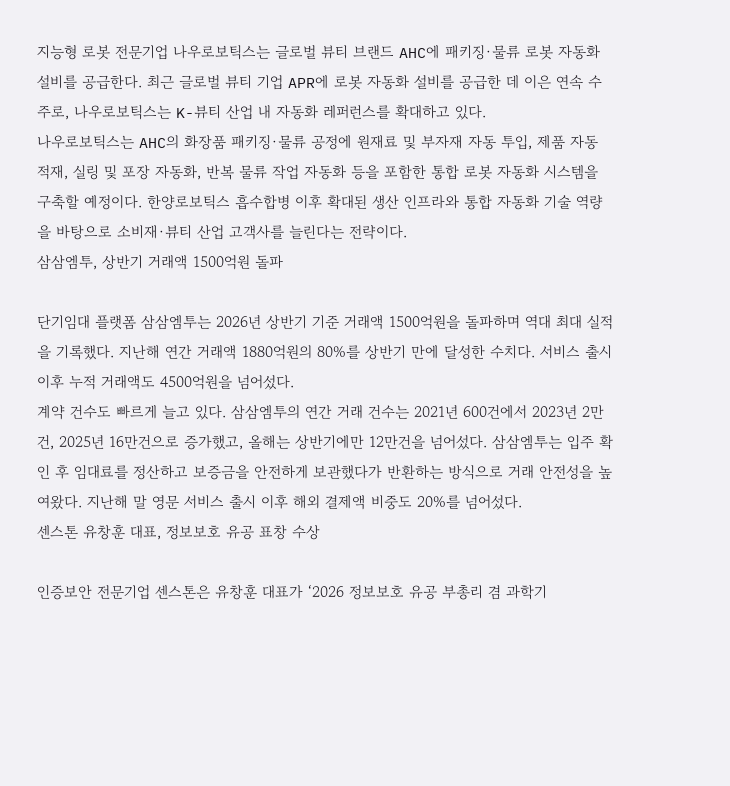지능형 로봇 전문기업 나우로보틱스는 글로벌 뷰티 브랜드 AHC에 패키징·물류 로봇 자동화 설비를 공급한다. 최근 글로벌 뷰티 기업 APR에 로봇 자동화 설비를 공급한 데 이은 연속 수주로, 나우로보틱스는 K-뷰티 산업 내 자동화 레퍼런스를 확대하고 있다.
나우로보틱스는 AHC의 화장품 패키징·물류 공정에 원재료 및 부자재 자동 투입, 제품 자동 적재, 실링 및 포장 자동화, 반복 물류 작업 자동화 등을 포함한 통합 로봇 자동화 시스템을 구축할 예정이다. 한양로보틱스 흡수합병 이후 확대된 생산 인프라와 통합 자동화 기술 역량을 바탕으로 소비재·뷰티 산업 고객사를 늘린다는 전략이다.
삼삼엠투, 상반기 거래액 1500억원 돌파

단기임대 플랫폼 삼삼엠투는 2026년 상반기 기준 거래액 1500억원을 돌파하며 역대 최대 실적을 기록했다. 지난해 연간 거래액 1880억원의 80%를 상반기 만에 달성한 수치다. 서비스 출시 이후 누적 거래액도 4500억원을 넘어섰다.
계약 건수도 빠르게 늘고 있다. 삼삼엠투의 연간 거래 건수는 2021년 600건에서 2023년 2만건, 2025년 16만건으로 증가했고, 올해는 상반기에만 12만건을 넘어섰다. 삼삼엠투는 입주 확인 후 임대료를 정산하고 보증금을 안전하게 보관했다가 반환하는 방식으로 거래 안전성을 높여왔다. 지난해 말 영문 서비스 출시 이후 해외 결제액 비중도 20%를 넘어섰다.
센스톤 유창훈 대표, 정보보호 유공 표창 수상

인증보안 전문기업 센스톤은 유창훈 대표가 ‘2026 정보보호 유공 부총리 겸 과학기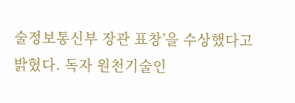술정보통신부 장관 표창’을 수상했다고 밝혔다. 독자 원천기술인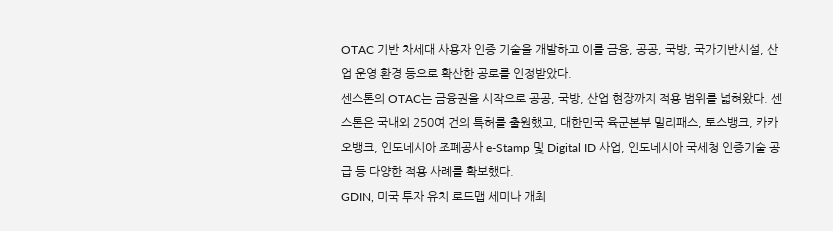OTAC 기반 차세대 사용자 인증 기술을 개발하고 이를 금융, 공공, 국방, 국가기반시설, 산업 운영 환경 등으로 확산한 공로를 인정받았다.
센스톤의 OTAC는 금융권을 시작으로 공공, 국방, 산업 현장까지 적용 범위를 넓혀왔다. 센스톤은 국내외 250여 건의 특허를 출원했고, 대한민국 육군본부 밀리패스, 토스뱅크, 카카오뱅크, 인도네시아 조폐공사 e-Stamp 및 Digital ID 사업, 인도네시아 국세청 인증기술 공급 등 다양한 적용 사례를 확보했다.
GDIN, 미국 투자 유치 로드맵 세미나 개최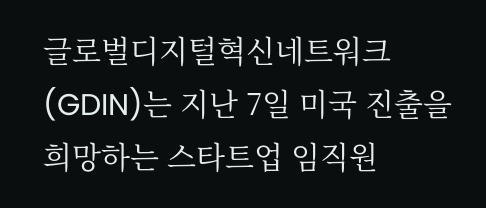글로벌디지털혁신네트워크(GDIN)는 지난 7일 미국 진출을 희망하는 스타트업 임직원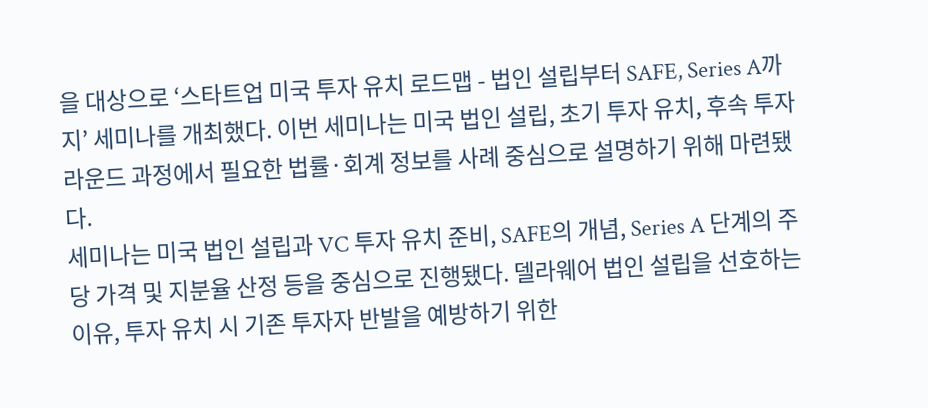을 대상으로 ‘스타트업 미국 투자 유치 로드맵 - 법인 설립부터 SAFE, Series A까지’ 세미나를 개최했다. 이번 세미나는 미국 법인 설립, 초기 투자 유치, 후속 투자 라운드 과정에서 필요한 법률·회계 정보를 사례 중심으로 설명하기 위해 마련됐다.
세미나는 미국 법인 설립과 VC 투자 유치 준비, SAFE의 개념, Series A 단계의 주당 가격 및 지분율 산정 등을 중심으로 진행됐다. 델라웨어 법인 설립을 선호하는 이유, 투자 유치 시 기존 투자자 반발을 예방하기 위한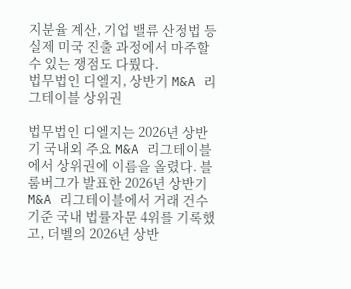지분율 계산, 기업 밸류 산정법 등 실제 미국 진출 과정에서 마주할 수 있는 쟁점도 다뤘다.
법무법인 디엘지, 상반기 M&A 리그테이블 상위권

법무법인 디엘지는 2026년 상반기 국내외 주요 M&A 리그테이블에서 상위권에 이름을 올렸다. 블룸버그가 발표한 2026년 상반기 M&A 리그테이블에서 거래 건수 기준 국내 법률자문 4위를 기록했고, 더벨의 2026년 상반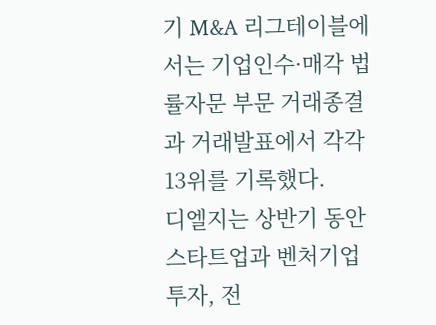기 M&A 리그테이블에서는 기업인수·매각 법률자문 부문 거래종결과 거래발표에서 각각 13위를 기록했다.
디엘지는 상반기 동안 스타트업과 벤처기업 투자, 전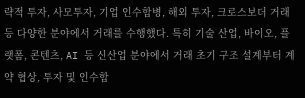략적 투자, 사모투자, 기업 인수합병, 해외 투자, 크로스보더 거래 등 다양한 분야에서 거래를 수행했다. 특히 기술 산업, 바이오, 플랫폼, 콘텐츠, AI 등 신산업 분야에서 거래 초기 구조 설계부터 계약 협상, 투자 및 인수합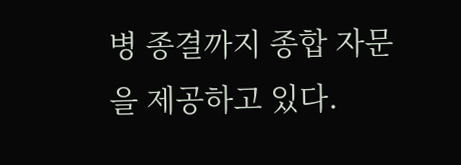병 종결까지 종합 자문을 제공하고 있다.